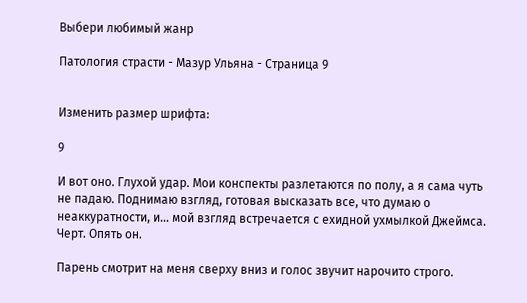Выбери любимый жанр

Патология страсти - Мазур Ульяна - Страница 9


Изменить размер шрифта:

9

И вот оно. Глухой удар. Мои конспекты разлетаются по полу, а я сама чуть не падаю. Поднимаю взгляд, готовая высказать все, что думаю о неаккуратности, и… мой взгляд встречается с ехидной ухмылкой Джеймса. Черт. Опять он.

Парень смотрит на меня сверху вниз и голос звучит нарочито строго.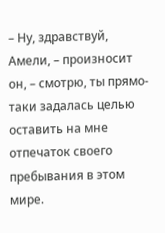– Ну, здравствуй, Амели, – произносит он, – смотрю, ты прямо-таки задалась целью оставить на мне отпечаток своего пребывания в этом мире.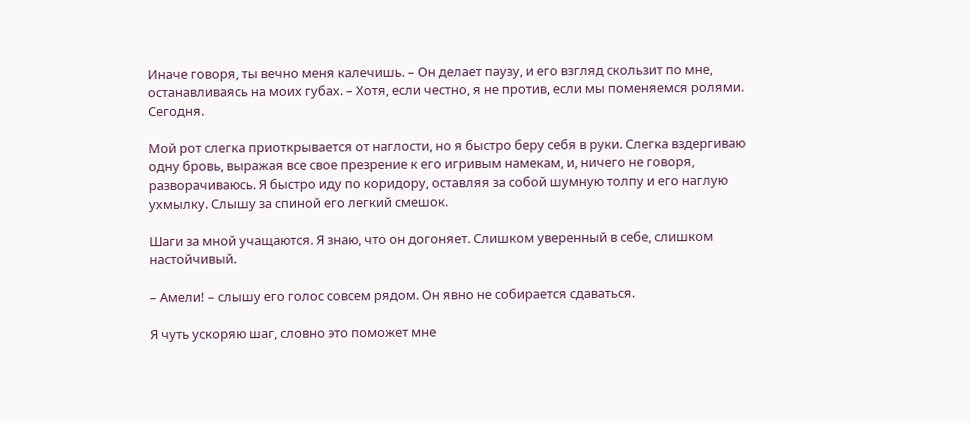Иначе говоря, ты вечно меня калечишь. – Он делает паузу, и его взгляд скользит по мне, останавливаясь на моих губах. – Хотя, если честно, я не против, если мы поменяемся ролями. Сегодня.

Мой рот слегка приоткрывается от наглости, но я быстро беру себя в руки. Слегка вздергиваю одну бровь, выражая все свое презрение к его игривым намекам, и, ничего не говоря, разворачиваюсь. Я быстро иду по коридору, оставляя за собой шумную толпу и его наглую ухмылку. Слышу за спиной его легкий смешок.

Шаги за мной учащаются. Я знаю, что он догоняет. Слишком уверенный в себе, слишком настойчивый.

– Амели! – слышу его голос совсем рядом. Он явно не собирается сдаваться.

Я чуть ускоряю шаг, словно это поможет мне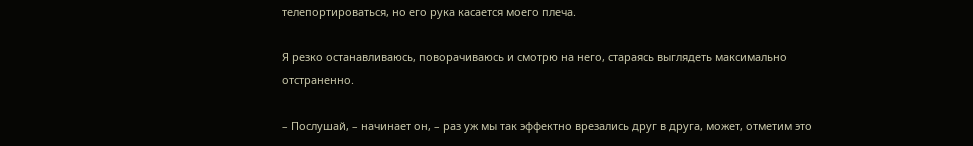телепортироваться, но его рука касается моего плеча.

Я резко останавливаюсь, поворачиваюсь и смотрю на него, стараясь выглядеть максимально отстраненно.

– Послушай, – начинает он, – раз уж мы так эффектно врезались друг в друга, может, отметим это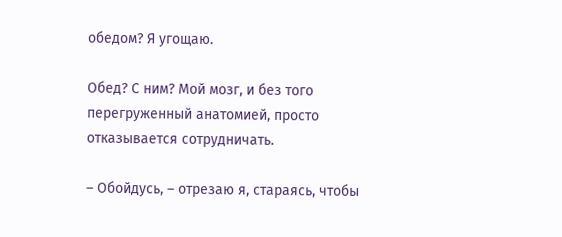обедом? Я угощаю.

Обед? С ним? Мой мозг, и без того перегруженный анатомией, просто отказывается сотрудничать.

– Обойдусь, – отрезаю я, стараясь, чтобы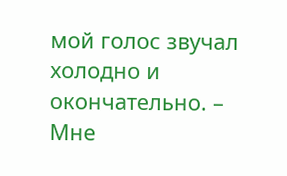мой голос звучал холодно и окончательно. – Мне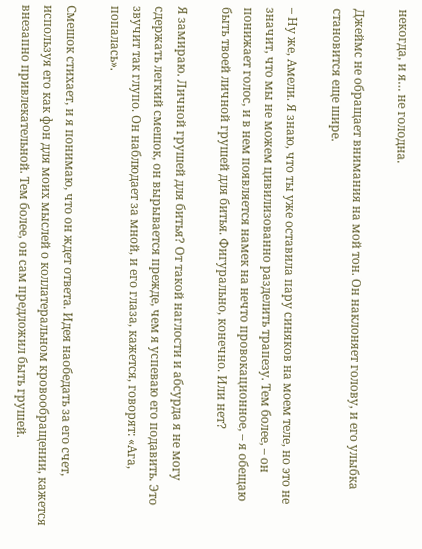некогда, и я… не голодна.

Джеймс не обращает внимания на мой тон. Он наклоняет голову, и его улыбка становится еще шире.

– Ну же, Амели. Я знаю, что ты уже оставила пару синяков на моем теле, но это не значит, что мы не можем цивилизованно разделить трапезу. Тем более, – он понижает голос, и в нем появляется намек на нечто провокационное, – я обещаю быть твоей личной грушей для битья. Фигурально, конечно. Или нет?

Я замираю. Личной грушей для битья? От такой наглости и абсурда я не могу сдержать легкий смешок, он вырывается прежде, чем я успеваю его подавить. Это звучит так глупо. Он наблюдает за мной, и его глаза, кажется, говорят: «Ага, попалась».

Смешок стихает, и я понимаю, что он ждет ответа. Идея наобедать за его счет, используя его как фон для моих мыслей о коллатеральном кровообращении, кажется внезапно привлекательной. Тем более, он сам предложил быть грушей.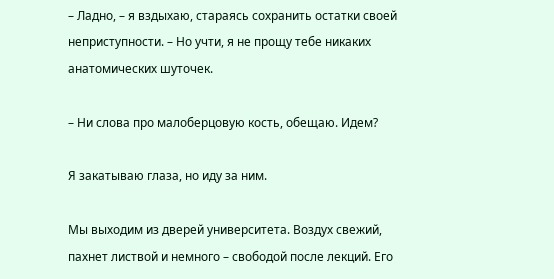– Ладно, – я вздыхаю, стараясь сохранить остатки своей неприступности. – Но учти, я не прощу тебе никаких анатомических шуточек.

– Ни слова про малоберцовую кость, обещаю. Идем?

Я закатываю глаза, но иду за ним.

Мы выходим из дверей университета. Воздух свежий, пахнет листвой и немного – свободой после лекций. Его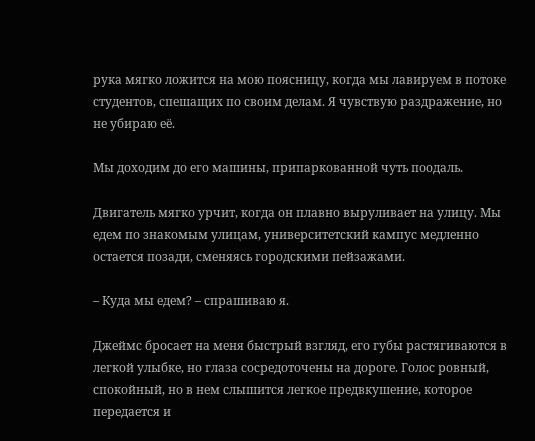рука мягко ложится на мою поясницу, когда мы лавируем в потоке студентов, спешащих по своим делам. Я чувствую раздражение, но не убираю её.

Мы доходим до его машины, припаркованной чуть поодаль.

Двигатель мягко урчит, когда он плавно выруливает на улицу. Мы едем по знакомым улицам, университетский кампус медленно остается позади, сменяясь городскими пейзажами.

– Куда мы едем? – спрашиваю я.

Джеймс бросает на меня быстрый взгляд, его губы растягиваются в легкой улыбке, но глаза сосредоточены на дороге. Голос ровный, спокойный, но в нем слышится легкое предвкушение, которое передается и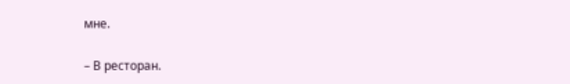мне.

– В ресторан.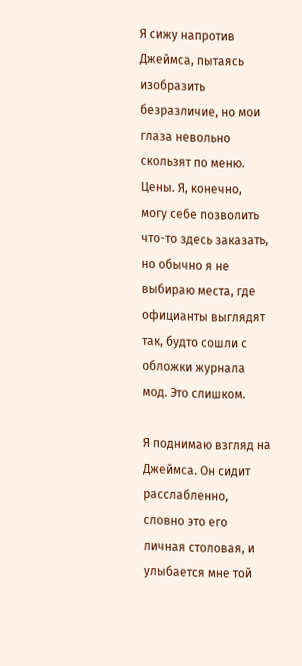Я сижу напротив Джеймса, пытаясь изобразить безразличие, но мои глаза невольно скользят по меню. Цены. Я, конечно, могу себе позволить что-то здесь заказать, но обычно я не выбираю места, где официанты выглядят так, будто сошли с обложки журнала мод. Это слишком.

Я поднимаю взгляд на Джеймса. Он сидит расслабленно, словно это его личная столовая, и улыбается мне той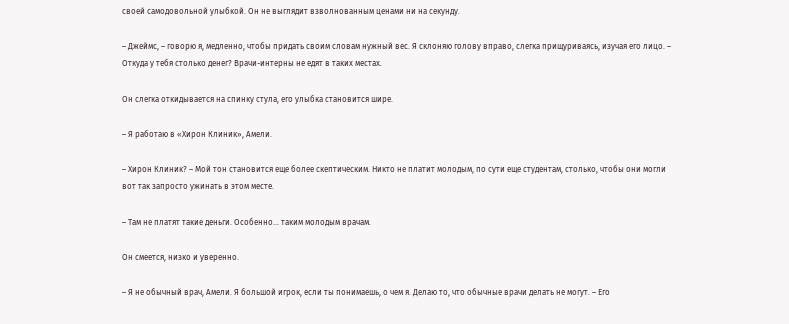своей самодовольной улыбкой. Он не выглядит взволнованным ценами ни на секунду.

– Джеймс, – говорю я, медленно, чтобы придать своим словам нужный вес. Я склоняю голову вправо, слегка прищуриваясь, изучая его лицо. – Откуда у тебя столько денег? Врачи-интерны не едят в таких местах.

Он слегка откидывается на спинку стула, его улыбка становится шире.

– Я работаю в «Хирон Клиник», Амели.

– Хирон Клиник? – Мой тон становится еще более скептическим. Никто не платит молодым, по сути еще студентам, столько, чтобы они могли вот так запросто ужинать в этом месте.

– Там не платят такие деньги. Особенно… таким молодым врачам.

Он смеется, низко и уверенно.

– Я не обычный врач, Амели. Я большой игрок, если ты понимаешь, о чем я. Делаю то, что обычные врачи делать не могут. – Его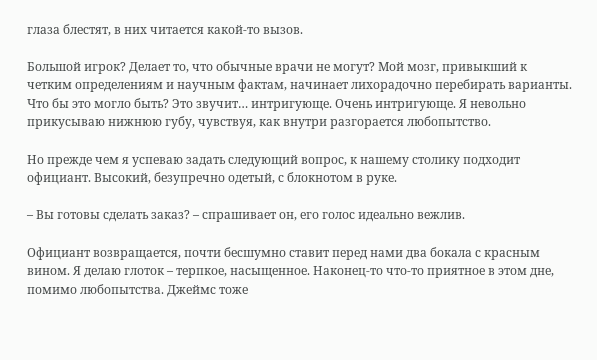глаза блестят, в них читается какой-то вызов.

Большой игрок? Делает то, что обычные врачи не могут? Мой мозг, привыкший к четким определениям и научным фактам, начинает лихорадочно перебирать варианты. Что бы это могло быть? Это звучит… интригующе. Очень интригующе. Я невольно прикусываю нижнюю губу, чувствуя, как внутри разгорается любопытство.

Но прежде чем я успеваю задать следующий вопрос, к нашему столику подходит официант. Высокий, безупречно одетый, с блокнотом в руке.

– Вы готовы сделать заказ? – спрашивает он, его голос идеально вежлив.

Официант возвращается, почти бесшумно ставит перед нами два бокала с красным вином. Я делаю глоток – терпкое, насыщенное. Наконец-то что-то приятное в этом дне, помимо любопытства. Джеймс тоже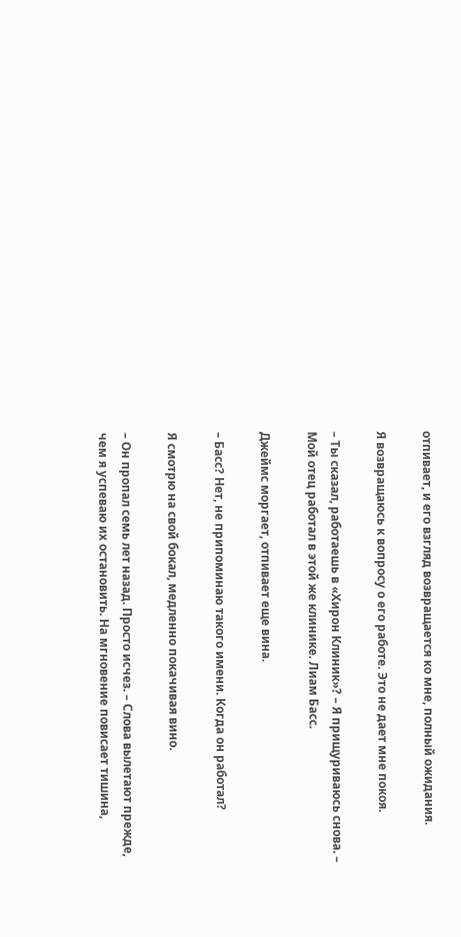отпивает, и его взгляд возвращается ко мне, полный ожидания.

Я возвращаюсь к вопросу о его работе. Это не дает мне покоя.

– Ты сказал, работаешь в «Хирон Клиник»? – Я прищуриваюсь снова. – Мой отец работал в этой же клинике. Лиам Басс.

Джеймс моргает, отпивает еще вина.

– Басс? Нет, не припоминаю такого имени. Когда он работал?

Я смотрю на свой бокал, медленно покачивая вино.

– Он пропал семь лет назад. Просто исчез. – Слова вылетают прежде, чем я успеваю их остановить. На мгновение повисает тишина,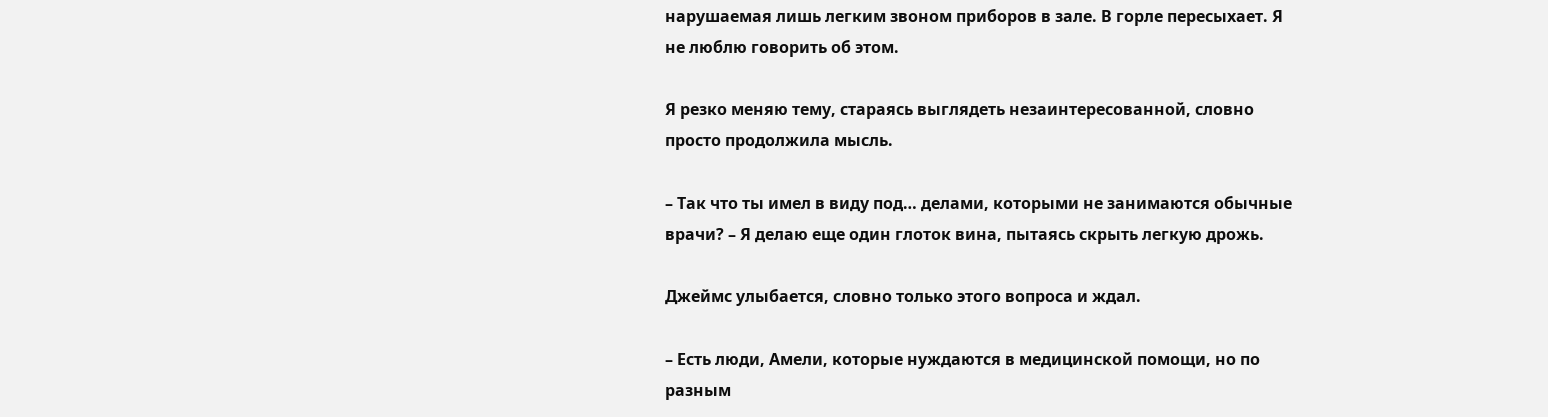нарушаемая лишь легким звоном приборов в зале. В горле пересыхает. Я не люблю говорить об этом.

Я резко меняю тему, стараясь выглядеть незаинтересованной, словно просто продолжила мысль.

– Так что ты имел в виду под… делами, которыми не занимаются обычные врачи? – Я делаю еще один глоток вина, пытаясь скрыть легкую дрожь.

Джеймс улыбается, словно только этого вопроса и ждал.

– Есть люди, Амели, которые нуждаются в медицинской помощи, но по разным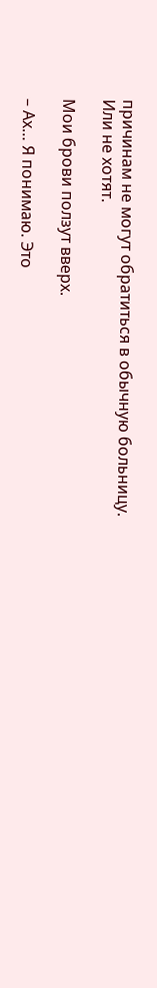причинам не могут обратиться в обычную больницу. Или не хотят.

Мои брови ползут вверх.

– Ах… Я понимаю. Это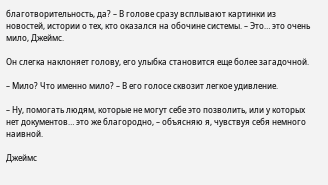благотворительность, да? – В голове сразу всплывают картинки из новостей, истории о тех, кто оказался на обочине системы. – Это… это очень мило, Джеймс.

Он слегка наклоняет голову, его улыбка становится еще более загадочной.

– Мило? Что именно мило? – В его голосе сквозит легкое удивление.

– Ну, помогать людям, которые не могут себе это позволить, или у которых нет документов… это же благородно, – объясняю я, чувствуя себя немного наивной.

Джеймс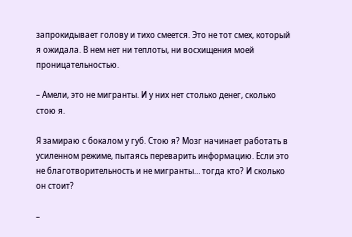запрокидывает голову и тихо смеется. Это не тот смех, который я ожидала. В нем нет ни теплоты, ни восхищения моей проницательностью.

– Амели, это не мигранты. И у них нет столько денег, сколько стою я.

Я замираю с бокалом у губ. Стою я? Мозг начинает работать в усиленном режиме, пытаясь переварить информацию. Если это не благотворительность и не мигранты… тогда кто? И сколько он стоит?

–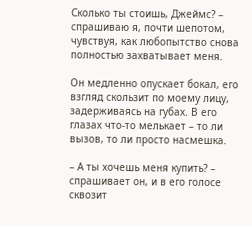Сколько ты стоишь, Джеймс? – спрашиваю я, почти шепотом, чувствуя, как любопытство снова полностью захватывает меня.

Он медленно опускает бокал, его взгляд скользит по моему лицу, задерживаясь на губах. В его глазах что-то мелькает – то ли вызов, то ли просто насмешка.

– А ты хочешь меня купить? – спрашивает он, и в его голосе сквозит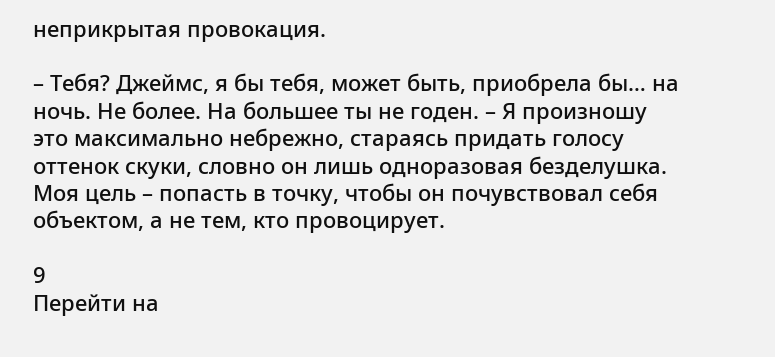неприкрытая провокация.

– Тебя? Джеймс, я бы тебя, может быть, приобрела бы… на ночь. Не более. На большее ты не годен. – Я произношу это максимально небрежно, стараясь придать голосу оттенок скуки, словно он лишь одноразовая безделушка. Моя цель – попасть в точку, чтобы он почувствовал себя объектом, а не тем, кто провоцирует.

9
Перейти на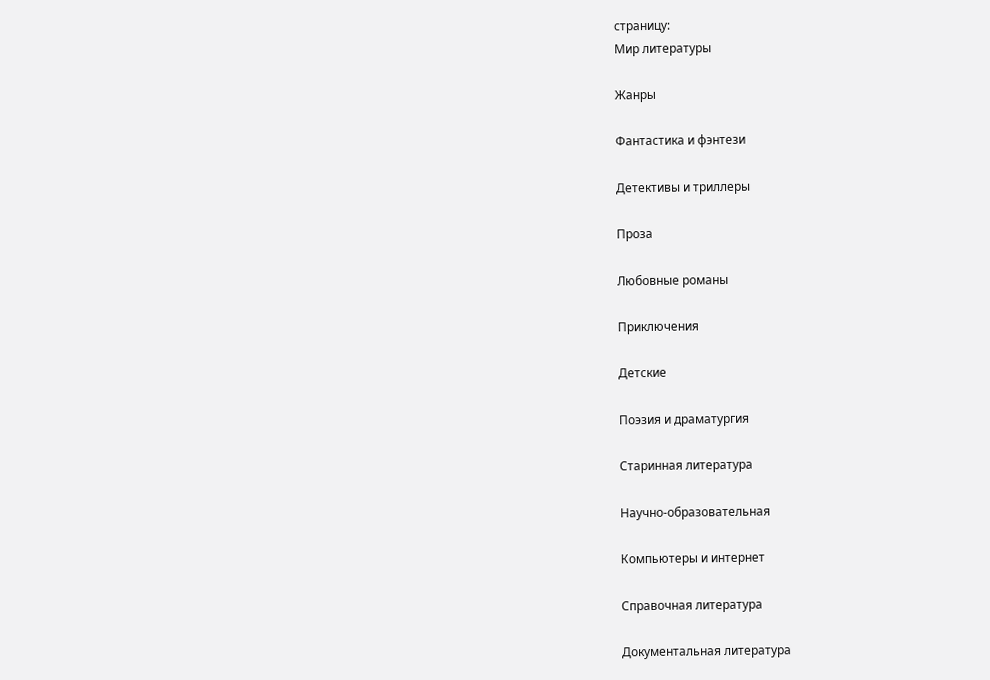страницу:
Мир литературы

Жанры

Фантастика и фэнтези

Детективы и триллеры

Проза

Любовные романы

Приключения

Детские

Поэзия и драматургия

Старинная литература

Научно-образовательная

Компьютеры и интернет

Справочная литература

Документальная литература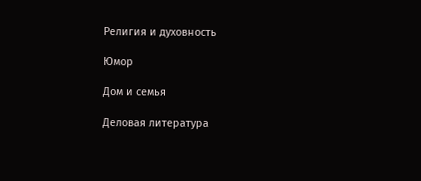Религия и духовность

Юмор

Дом и семья

Деловая литература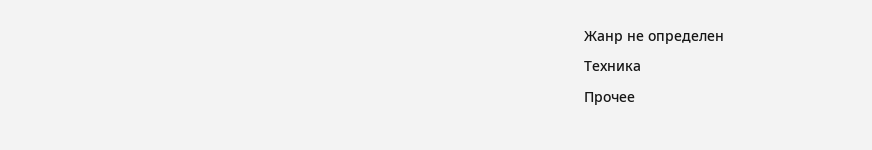Жанр не определен

Техника

Прочее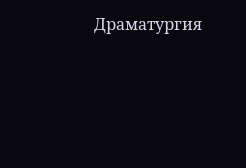Драматургия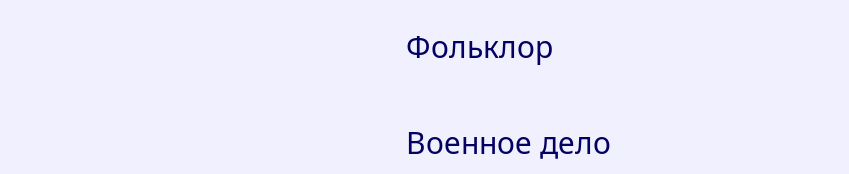Фольклор

Военное дело